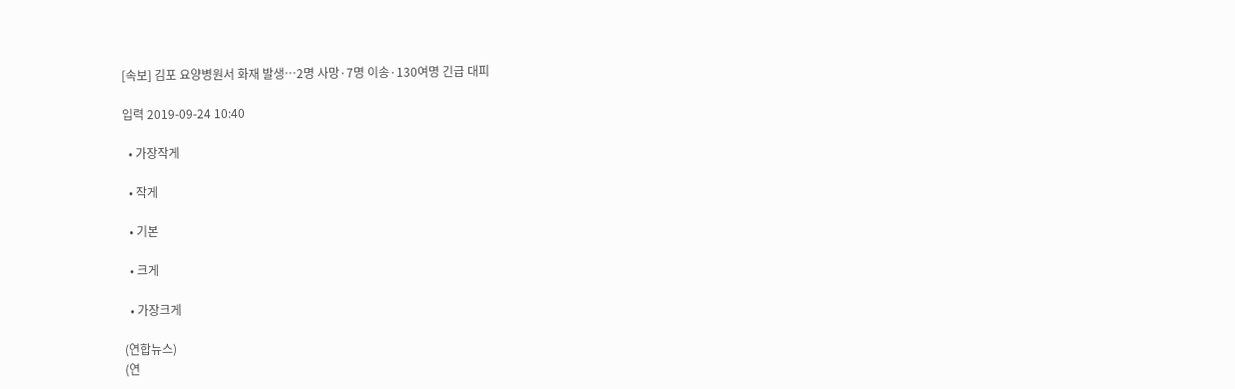[속보] 김포 요양병원서 화재 발생…2명 사망·7명 이송·130여명 긴급 대피

입력 2019-09-24 10:40

  • 가장작게

  • 작게

  • 기본

  • 크게

  • 가장크게

(연합뉴스)
(연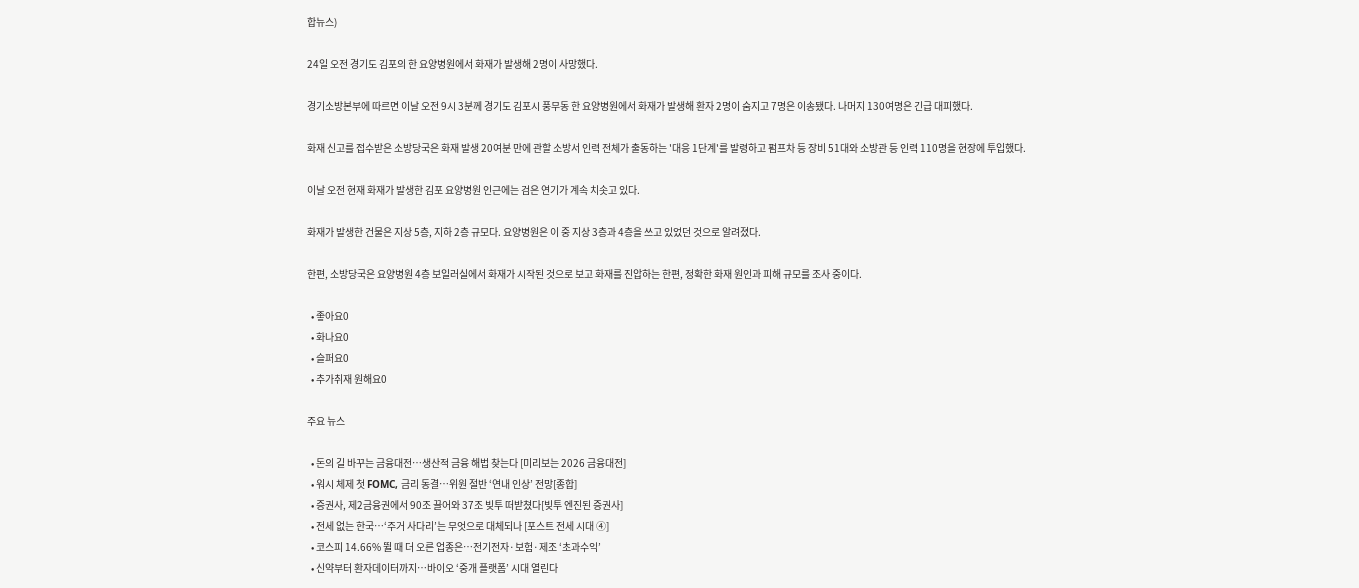합뉴스)

24일 오전 경기도 김포의 한 요양병원에서 화재가 발생해 2명이 사망했다.

경기소방본부에 따르면 이날 오전 9시 3분께 경기도 김포시 풍무동 한 요양병원에서 화재가 발생해 환자 2명이 숨지고 7명은 이송됐다. 나머지 130여명은 긴급 대피했다.

화재 신고를 접수받은 소방당국은 화재 발생 20여분 만에 관할 소방서 인력 전체가 출동하는 '대응 1단계'를 발령하고 펌프차 등 장비 51대와 소방관 등 인력 110명을 현장에 투입했다.

이날 오전 현재 화재가 발생한 김포 요양병원 인근에는 검은 연기가 계속 치솟고 있다.

화재가 발생한 건물은 지상 5층, 지하 2층 규모다. 요양병원은 이 중 지상 3층과 4층을 쓰고 있었던 것으로 알려졌다.

한편, 소방당국은 요양병원 4층 보일러실에서 화재가 시작된 것으로 보고 화재를 진압하는 한편, 정확한 화재 원인과 피해 규모를 조사 중이다.

  • 좋아요0
  • 화나요0
  • 슬퍼요0
  • 추가취재 원해요0

주요 뉴스

  • 돈의 길 바꾸는 금융대전…생산적 금융 해법 찾는다 [미리보는 2026 금융대전]
  • 워시 체제 첫 FOMC, 금리 동결⋯위원 절반 ‘연내 인상’ 전망[종합]
  • 증권사, 제2금융권에서 90조 끌어와 37조 빚투 떠받쳤다[빚투 엔진된 증권사]
  • 전세 없는 한국…‘주거 사다리’는 무엇으로 대체되나 [포스트 전세 시대 ④]
  • 코스피 14.66% 뛸 때 더 오른 업종은…전기전자·보험·제조 ‘초과수익’
  • 신약부터 환자데이터까지…바이오 ‘중개 플랫폼’ 시대 열린다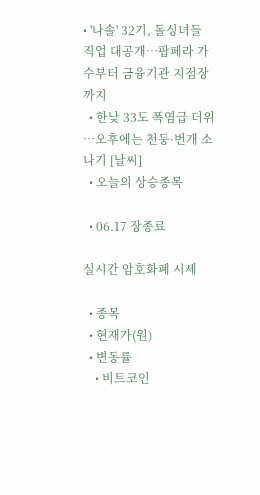• '나솔' 32기, 돌싱녀들 직업 대공개⋯팝페라 가수부터 금융기관 지점장까지
  • 한낮 33도 폭염급 더위⋯오후에는 천둥·번개 소나기 [날씨]
  • 오늘의 상승종목

  • 06.17 장종료

실시간 암호화폐 시세

  • 종목
  • 현재가(원)
  • 변동률
    • 비트코인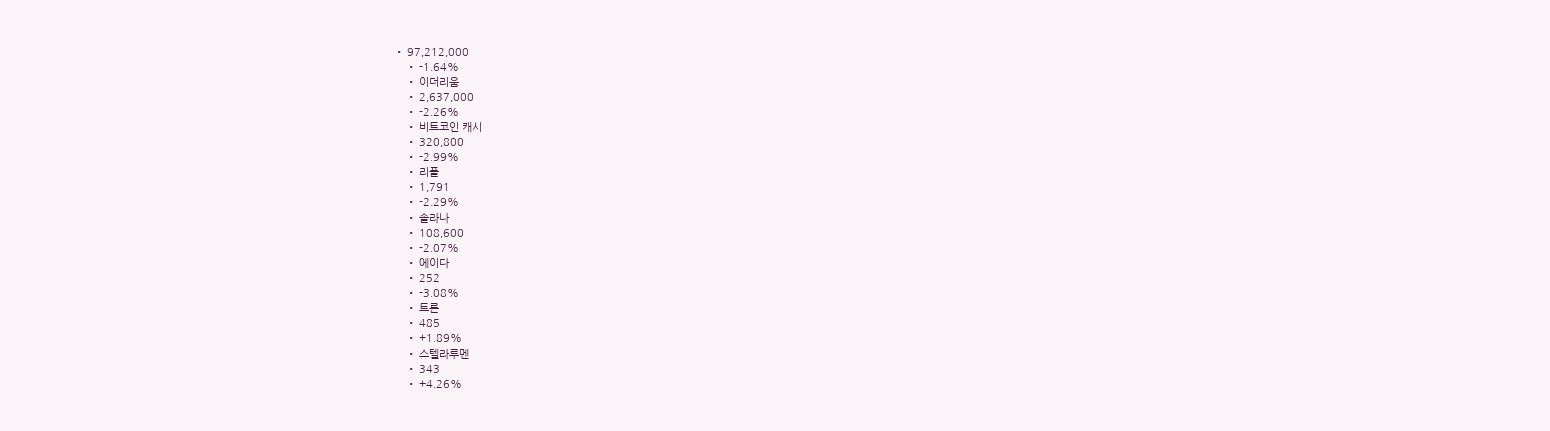• 97,212,000
    • -1.64%
    • 이더리움
    • 2,637,000
    • -2.26%
    • 비트코인 캐시
    • 320,800
    • -2.99%
    • 리플
    • 1,791
    • -2.29%
    • 솔라나
    • 108,600
    • -2.07%
    • 에이다
    • 252
    • -3.08%
    • 트론
    • 485
    • +1.89%
    • 스텔라루멘
    • 343
    • +4.26%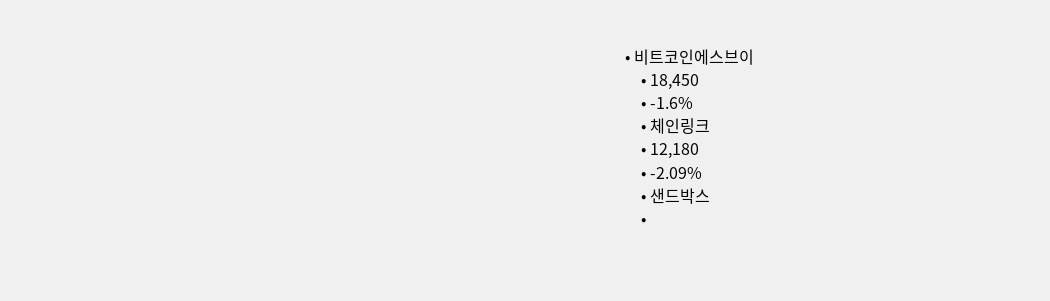• 비트코인에스브이
    • 18,450
    • -1.6%
    • 체인링크
    • 12,180
    • -2.09%
    • 샌드박스
    •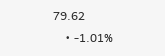79.62
    • -1.01%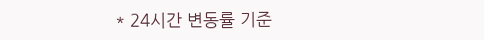* 24시간 변동률 기준